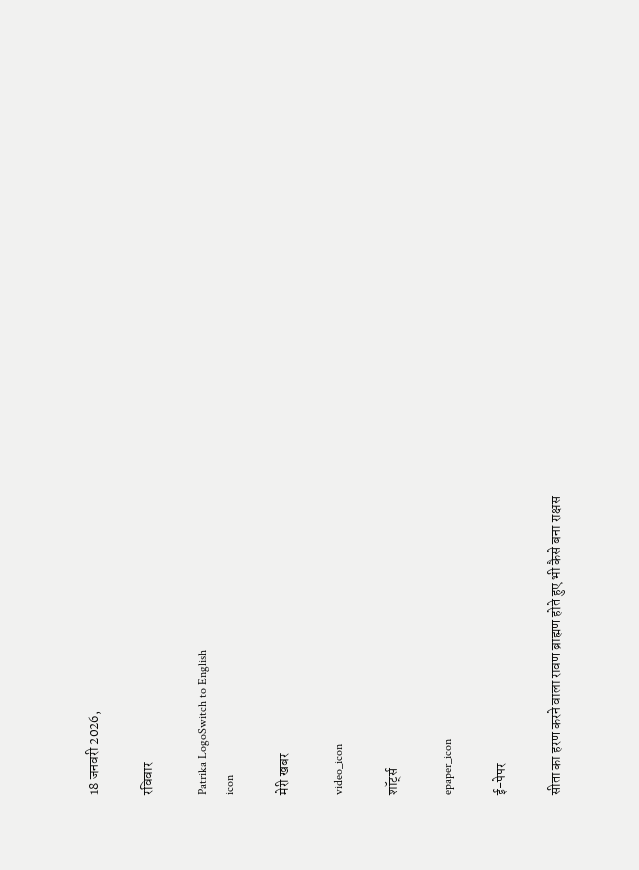18 जनवरी 2026,

रविवार

Patrika LogoSwitch to English
icon

मेरी खबर

video_icon

शॉर्ट्स

epaper_icon

ई-पेपर

सीता का हरण करने वाला रावण ब्राह्मण होते हुए भी कैसे बना राक्षस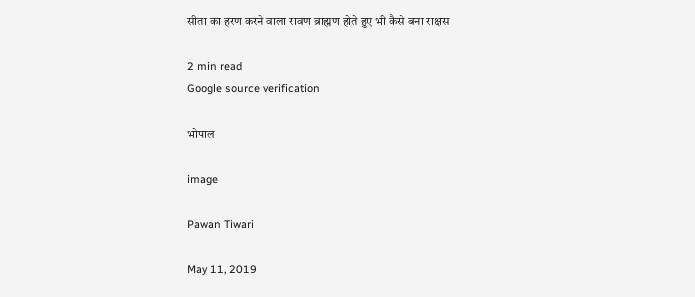सीता का हरण करने वाला रावण ब्राह्मण होते हुए भी कैसे बना राक्षस

2 min read
Google source verification

भोपाल

image

Pawan Tiwari

May 11, 2019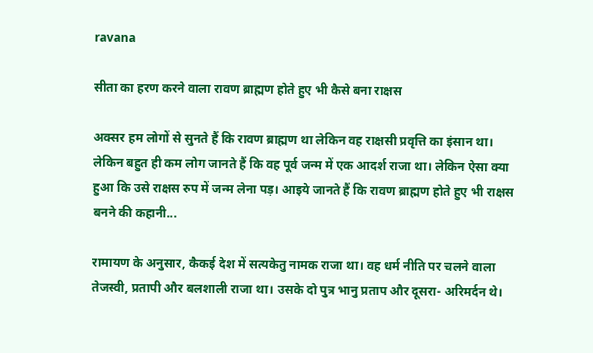ravana

सीता का हरण करने वाला रावण ब्राह्मण होते हुए भी कैसे बना राक्षस

अक्सर हम लोगों से सुनते हैं कि रावण ब्राह्मण था लेकिन वह राक्षसी प्रवृत्ति का इंसान था। लेकिन बहुत ही कम लोग जानते हैं कि वह पूर्व जन्म में एक आदर्श राजा था। लेकिन ऐसा क्या हुआ कि उसे राक्षस रुप में जन्म लेना पड़। आइये जानते हैं कि रावण ब्राह्मण होते हुए भी राक्षस बनने की कहानी...

रामायण के अनुसार, कैकई देश में सत्यकेतु नामक राजा था। वह धर्म नीति पर चलने वाला तेजस्वी, प्रतापी और बलशाली राजा था। उसके दो पुत्र भानु प्रताप और दूसरा- अरिमर्दन थे।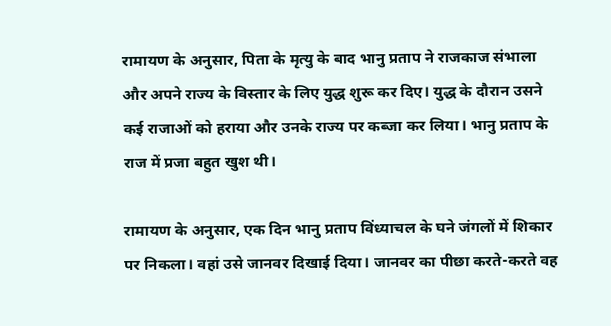रामायण के अनुसार, पिता के मृत्यु के बाद भानु प्रताप ने राजकाज संभाला और अपने राज्य के विस्तार के लिए युद्ध शुरू कर दिए। युद्ध के दौरान उसने कई राजाओं को हराया और उनके राज्य पर कब्जा कर लिया। भानु प्रताप के राज में प्रजा बहुत खुश थी।

रामायण के अनुसार, एक दिन भानु प्रताप विंध्याचल के घने जंगलों में शिकार पर निकला। वहां उसे जानवर दिखाई दिया। जानवर का पीछा करते-करते वह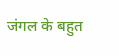जंगल के बहुत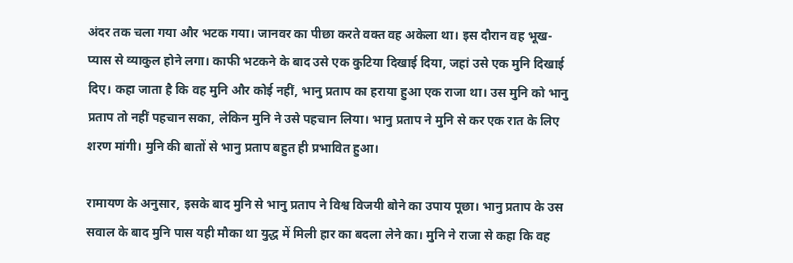अंदर तक चला गया और भटक गया। जानवर का पीछा करते वक्त वह अकेला था। इस दौरान वह भूख-प्यास से व्याकुल होने लगा। काफी भटकने के बाद उसे एक कुटिया दिखाई दिया, जहां उसे एक मुनि दिखाई दिए। कहा जाता है कि वह मुनि और कोई नहीं, भानु प्रताप का हराया हुआ एक राजा था। उस मुनि को भानु प्रताप तो नहीं पहचान सका, लेकिन मुनि ने उसे पहचान लिया। भानु प्रताप ने मुनि से कर एक रात के लिए शरण मांगी। मुनि की बातों से भानु प्रताप बहुत ही प्रभावित हुआ।

रामायण के अनुसार, इसके बाद मुनि से भानु प्रताप ने विश्व विजयी बोने का उपाय पूछा। भानु प्रताप के उस सवाल के बाद मुनि पास यही मौका था युद्ध में मिली हार का बदला लेने का। मुनि ने राजा से कहा कि वह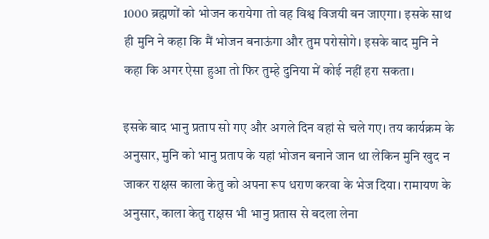1000 ब्रह्मणों को भोजन करायेगा तो वह विश्व विजयी बन जाएगा। इसके साथ ही मुनि ने कहा कि मैं भोजन बनाऊंगा और तुम परोसोगे। इसके बाद मुनि ने कहा कि अगर ऐसा हुआ तो फिर तुम्हे दुनिया में कोई नहीं हरा सकता।

इसके बाद भानु प्रताप सो गए और अगले दिन वहां से चले गए। तय कार्यक्रम के अनुसार, मुनि को भानु प्रताप के यहां भोजन बनाने जान था लेकिन मुनि खुद न जाकर राक्षस काला केतु को अपना रूप धराण करवा के भेज दिया। रामायण के अनुसार, काला केतु राक्षस भी भानु प्रतास से बदला लेना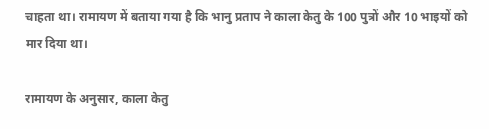चाहता था। रामायण में बताया गया है कि भानु प्रताप ने काला केतु के 100 पुत्रों और 10 भाइयों को मार दिया था।

रामायण के अनुसार, काला केतु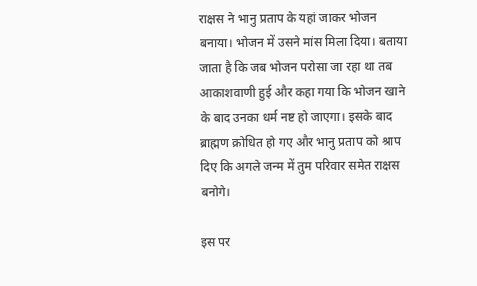राक्षस ने भानु प्रताप के यहां जाकर भोजन बनाया। भोजन में उसने मांस मिला दिया। बताया जाता है कि जब भोजन परोसा जा रहा था तब आकाशवाणी हुई और कहा गया कि भोजन खाने के बाद उनका धर्म नष्ट हो जाएगा। इसके बाद ब्राह्मण क्रोधित हो गए और भानु प्रताप को श्राप दिए कि अगले जन्म में तुम परिवार समेत राक्षस बनोगे।

इस पर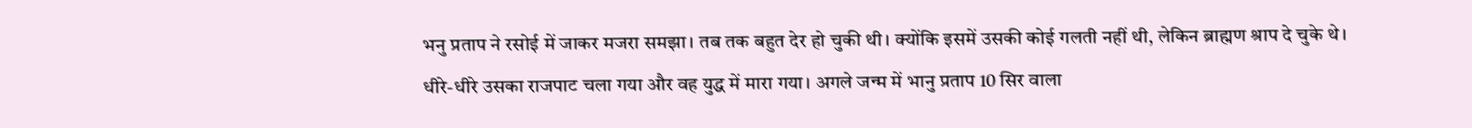भनु प्रताप ने रसोई में जाकर मजरा समझा। तब तक बहुत देर हो चुकी थी। क्योंकि इसमें उसकी कोई गलती नहीं थी, लेकिन ब्राह्मण श्राप दे चुके थे। धीरे-धीरे उसका राजपाट चला गया और वह युद्ध में मारा गया। अगले जन्म में भानु प्रताप 10 सिर वाला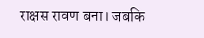राक्षस रावण बना। जबकि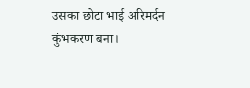उसका छोटा भाई अरिमर्दन कुंभकरण बना।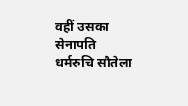वहीं उसका सेनापति धर्मरुचि सौतेला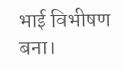भाई विभीषण बना।